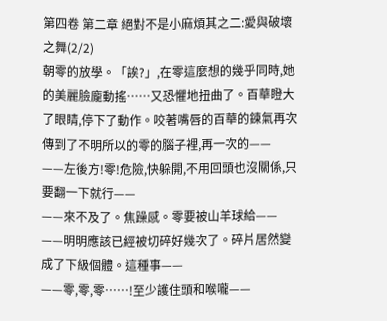第四卷 第二章 絕對不是小麻煩其之二:愛與破壞之舞(2/2)
朝零的放學。「誒?」,在零這麼想的幾乎同時,她的美麗臉龐動搖……又恐懼地扭曲了。百華瞪大了眼睛,停下了動作。咬著嘴唇的百華的鍊氣再次傳到了不明所以的零的腦子裡,再一次的——
——左後方!零!危險,快躲開,不用回頭也沒關係,只要翻一下就行——
——來不及了。焦躁感。零要被山羊球給——
——明明應該已經被切碎好幾次了。碎片居然變成了下級個體。這種事——
——零,零,零……!至少護住頭和喉嚨——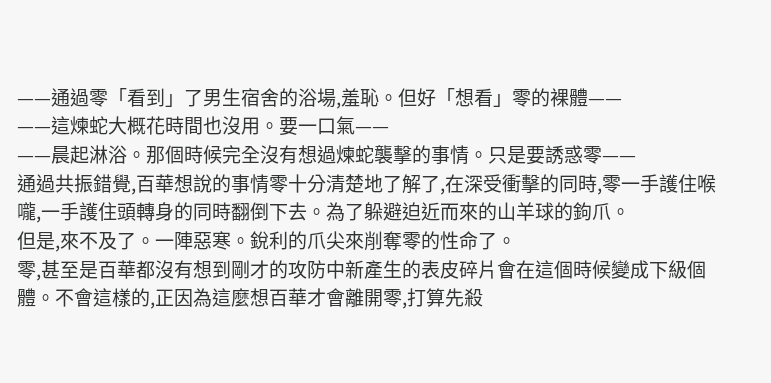——通過零「看到」了男生宿舍的浴場,羞恥。但好「想看」零的裸體——
——這煉蛇大概花時間也沒用。要一口氣——
——晨起淋浴。那個時候完全沒有想過煉蛇襲擊的事情。只是要誘惑零——
通過共振錯覺,百華想說的事情零十分清楚地了解了,在深受衝擊的同時,零一手護住喉嚨,一手護住頭轉身的同時翻倒下去。為了躲避迫近而來的山羊球的鉤爪。
但是,來不及了。一陣惡寒。銳利的爪尖來削奪零的性命了。
零,甚至是百華都沒有想到剛才的攻防中新產生的表皮碎片會在這個時候變成下級個體。不會這樣的,正因為這麼想百華才會離開零,打算先殺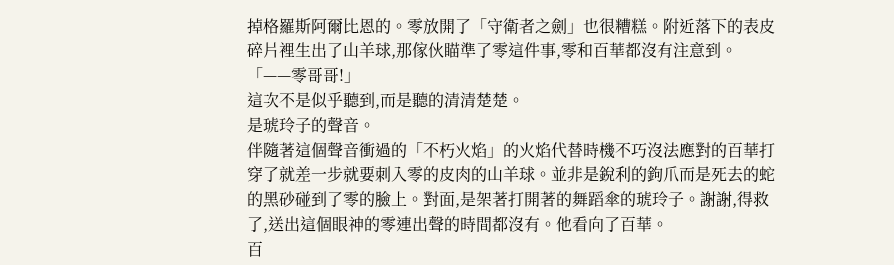掉格羅斯阿爾比恩的。零放開了「守衛者之劍」也很糟糕。附近落下的表皮碎片裡生出了山羊球,那傢伙瞄準了零這件事,零和百華都沒有注意到。
「——零哥哥!」
這次不是似乎聽到,而是聽的清清楚楚。
是琥玲子的聲音。
伴隨著這個聲音衝過的「不朽火焰」的火焰代替時機不巧沒法應對的百華打穿了就差一步就要刺入零的皮肉的山羊球。並非是銳利的鉤爪而是死去的蛇的黑砂碰到了零的臉上。對面,是架著打開著的舞蹈傘的琥玲子。謝謝,得救了,送出這個眼神的零連出聲的時間都沒有。他看向了百華。
百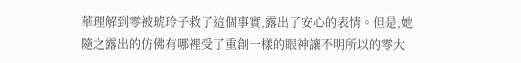華理解到零被琥玲子救了這個事實,露出了安心的表情。但是,她隨之露出的仿佛有哪裡受了重創一樣的眼神讓不明所以的零大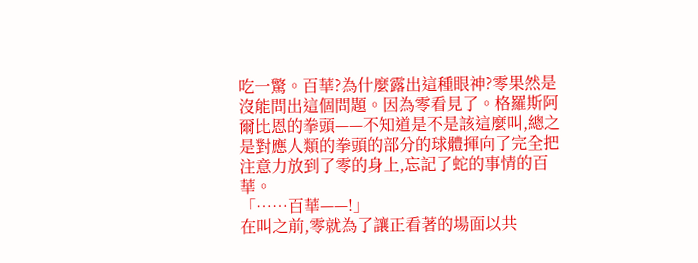吃一驚。百華?為什麼露出這種眼神?零果然是沒能問出這個問題。因為零看見了。格羅斯阿爾比恩的拳頭——不知道是不是該這麼叫,總之是對應人類的拳頭的部分的球體揮向了完全把注意力放到了零的身上,忘記了蛇的事情的百華。
「……百華——!」
在叫之前,零就為了讓正看著的場面以共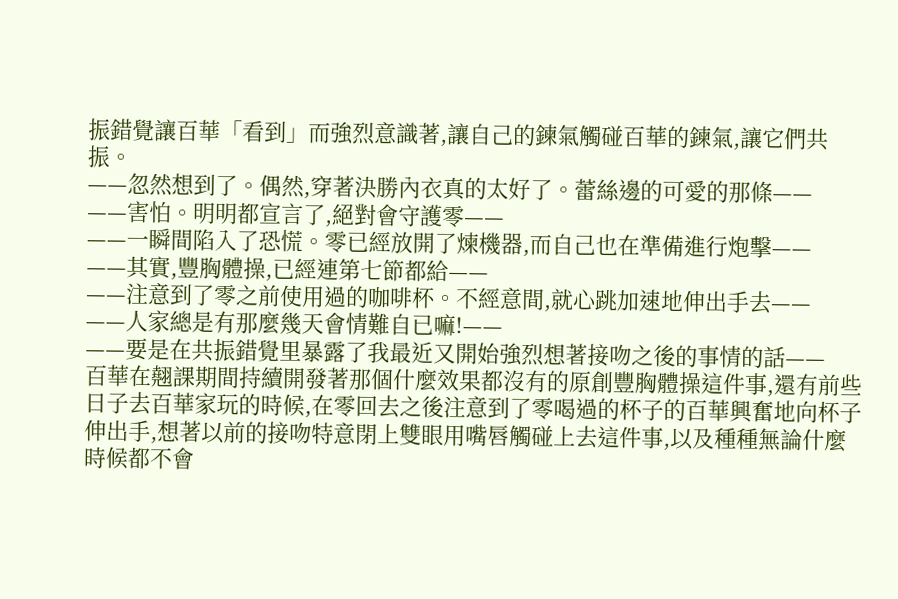振錯覺讓百華「看到」而強烈意識著,讓自己的鍊氣觸碰百華的鍊氣,讓它們共振。
——忽然想到了。偶然,穿著決勝內衣真的太好了。蕾絲邊的可愛的那條——
——害怕。明明都宣言了,絕對會守護零——
——一瞬間陷入了恐慌。零已經放開了煉機器,而自己也在準備進行炮擊——
——其實,豐胸體操,已經連第七節都給——
——注意到了零之前使用過的咖啡杯。不經意間,就心跳加速地伸出手去——
——人家總是有那麼幾天會情難自已嘛!——
——要是在共振錯覺里暴露了我最近又開始強烈想著接吻之後的事情的話——
百華在翹課期間持續開發著那個什麼效果都沒有的原創豐胸體操這件事,還有前些日子去百華家玩的時候,在零回去之後注意到了零喝過的杯子的百華興奮地向杯子伸出手,想著以前的接吻特意閉上雙眼用嘴唇觸碰上去這件事,以及種種無論什麼時候都不會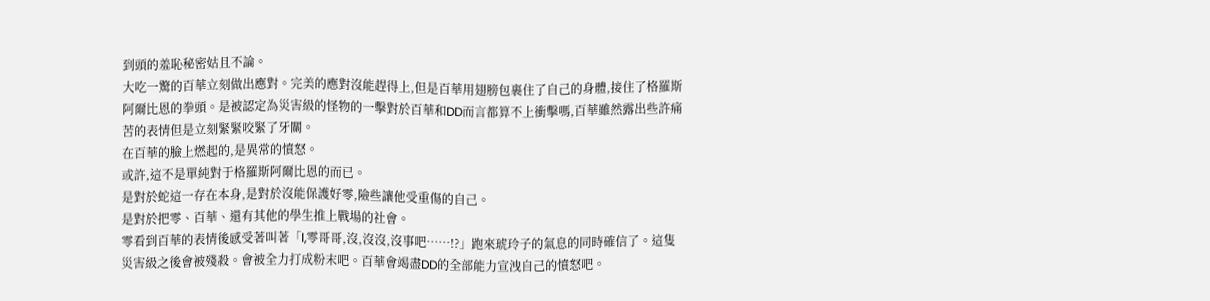到頭的羞恥秘密姑且不論。
大吃一驚的百華立刻做出應對。完美的應對沒能趕得上,但是百華用翅膀包裹住了自己的身體,接住了格羅斯阿爾比恩的拳頭。是被認定為災害級的怪物的一擊對於百華和DD而言都算不上衝擊嗎,百華雖然露出些許痛苦的表情但是立刻緊緊咬緊了牙關。
在百華的臉上燃起的,是異常的憤怒。
或許,這不是單純對于格羅斯阿爾比恩的而已。
是對於蛇這一存在本身,是對於沒能保護好零,險些讓他受重傷的自己。
是對於把零、百華、還有其他的學生推上戰場的社會。
零看到百華的表情後感受著叫著「l,零哥哥,沒,沒沒,沒事吧……!?」跑來琥玲子的氣息的同時確信了。這隻災害級之後會被殘殺。會被全力打成粉末吧。百華會竭盡DD的全部能力宣洩自己的憤怒吧。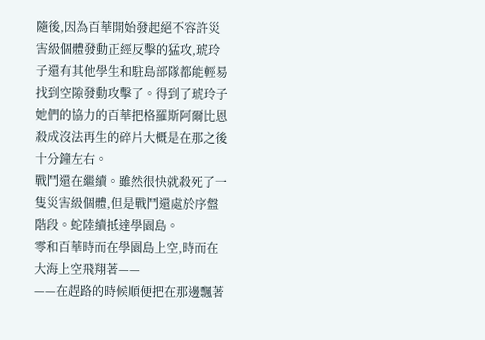隨後,因為百華開始發起絕不容許災害級個體發動正經反擊的猛攻,琥玲子還有其他學生和駐島部隊都能輕易找到空隙發動攻擊了。得到了琥玲子她們的協力的百華把格羅斯阿爾比恩殺成沒法再生的碎片大概是在那之後十分鐘左右。
戰鬥還在繼續。雖然很快就殺死了一隻災害級個體,但是戰鬥還處於序盤階段。蛇陸續抵達學園島。
零和百華時而在學園島上空,時而在大海上空飛翔著——
——在趕路的時候順便把在那邊飄著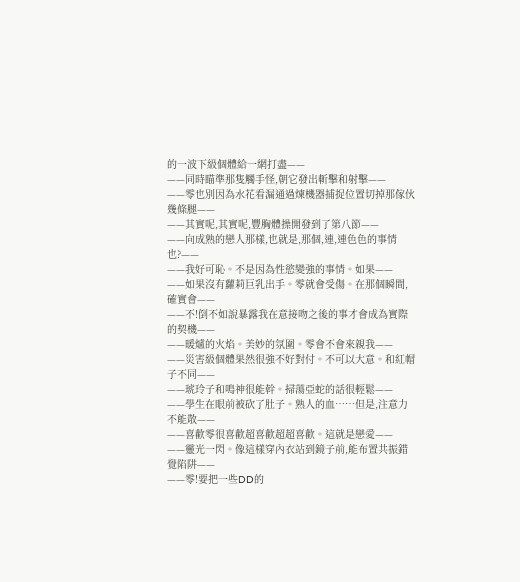的一波下級個體給一網打盡——
——同時瞄準那隻觸手怪,朝它發出斬擊和射擊——
——零也別因為水花看漏通過煉機器捕捉位置切掉那傢伙幾條腿——
——其實呢,其實呢,豐胸體操開發到了第八節——
——向成熟的戀人那樣,也就是,那個,連,連色色的事情也?——
——我好可恥。不是因為性慾變強的事情。如果——
——如果沒有蘿莉巨乳出手。零就會受傷。在那個瞬間,確實會——
——不!倒不如說暴露我在意接吻之後的事才會成為實際的契機——
——暖爐的火焰。美妙的氛圍。零會不會來親我——
——災害級個體果然很強不好對付。不可以大意。和紅帽子不同——
——琥玲子和鳴神很能幹。掃蕩亞蛇的話很輕鬆——
——學生在眼前被砍了肚子。熟人的血……但是,注意力不能散——
——喜歡零很喜歡超喜歡超超喜歡。這就是戀愛——
——靈光一閃。像這樣穿內衣站到鏡子前,能布置共振錯覺陷阱——
——零!要把一些DD的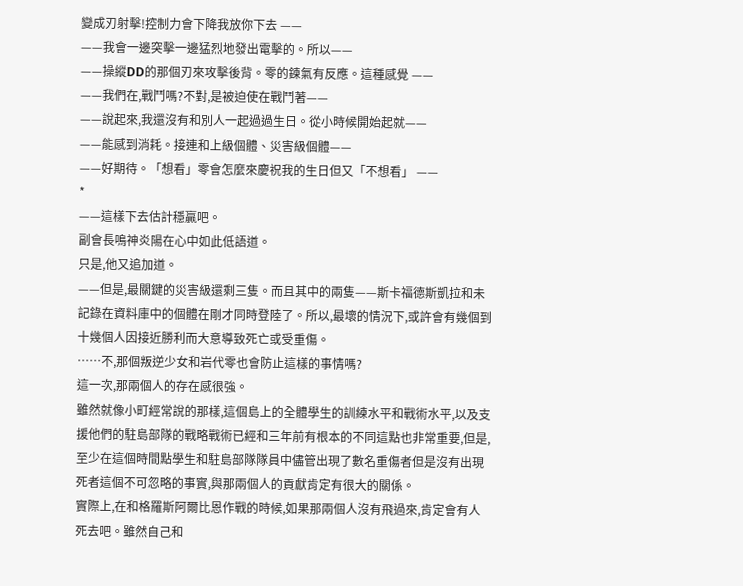變成刃射擊!控制力會下降我放你下去 ——
——我會一邊突擊一邊猛烈地發出電擊的。所以——
——操縱DD的那個刃來攻擊後背。零的鍊氣有反應。這種感覺 ——
——我們在,戰鬥嗎?不對,是被迫使在戰鬥著——
——說起來,我還沒有和別人一起過過生日。從小時候開始起就——
——能感到消耗。接連和上級個體、災害級個體——
——好期待。「想看」零會怎麼來慶祝我的生日但又「不想看」 ——
*
——這樣下去估計穩贏吧。
副會長鳴神炎陽在心中如此低語道。
只是,他又追加道。
——但是,最關鍵的災害級還剩三隻。而且其中的兩隻——斯卡福德斯凱拉和未記錄在資料庫中的個體在剛才同時登陸了。所以,最壞的情況下,或許會有幾個到十幾個人因接近勝利而大意導致死亡或受重傷。
……不,那個叛逆少女和岩代零也會防止這樣的事情嗎?
這一次,那兩個人的存在感很強。
雖然就像小町經常說的那樣,這個島上的全體學生的訓練水平和戰術水平,以及支援他們的駐島部隊的戰略戰術已經和三年前有根本的不同這點也非常重要,但是,至少在這個時間點學生和駐島部隊隊員中儘管出現了數名重傷者但是沒有出現死者這個不可忽略的事實,與那兩個人的貢獻肯定有很大的關係。
實際上,在和格羅斯阿爾比恩作戰的時候,如果那兩個人沒有飛過來,肯定會有人死去吧。雖然自己和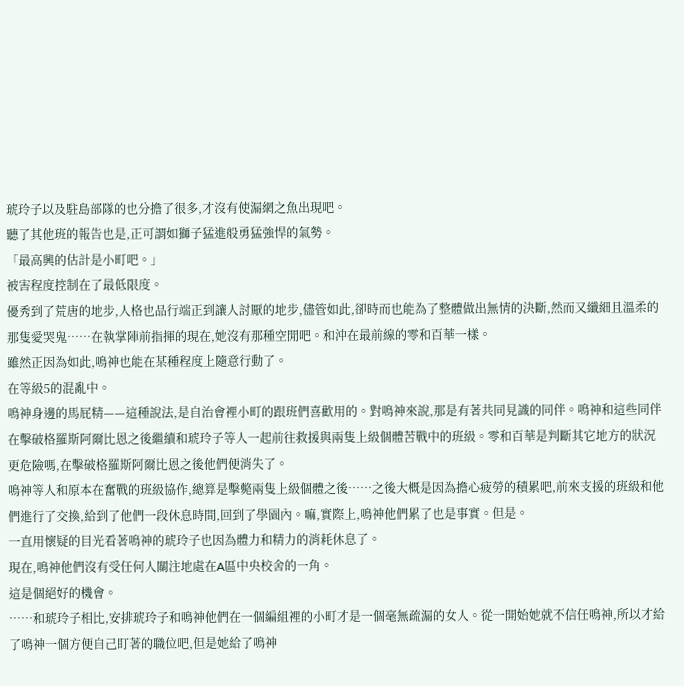琥玲子以及駐島部隊的也分擔了很多,才沒有使漏網之魚出現吧。
聽了其他班的報告也是,正可謂如獅子猛進般勇猛強悍的氣勢。
「最高興的估計是小町吧。」
被害程度控制在了最低限度。
優秀到了荒唐的地步,人格也品行端正到讓人討厭的地步,儘管如此,卻時而也能為了整體做出無情的決斷,然而又纖細且溫柔的那隻愛哭鬼……在執掌陣前指揮的現在,她沒有那種空閒吧。和沖在最前線的零和百華一樣。
雖然正因為如此,鳴神也能在某種程度上隨意行動了。
在等級5的混亂中。
鳴神身邊的馬屁精——這種說法,是自治會裡小町的跟班們喜歡用的。對鳴神來說,那是有著共同見識的同伴。鳴神和這些同伴在擊破格羅斯阿爾比恩之後繼續和琥玲子等人一起前往救援與兩隻上級個體苦戰中的班級。零和百華是判斷其它地方的狀況更危險嗎,在擊破格羅斯阿爾比恩之後他們便消失了。
鳴神等人和原本在奮戰的班級協作,總算是擊斃兩隻上級個體之後……之後大概是因為擔心疲勞的積累吧,前來支援的班級和他們進行了交換,給到了他們一段休息時間,回到了學園內。嘛,實際上,鳴神他們累了也是事實。但是。
一直用懷疑的目光看著鳴神的琥玲子也因為體力和精力的消耗休息了。
現在,鳴神他們沒有受任何人關注地處在A區中央校舍的一角。
這是個絕好的機會。
……和琥玲子相比,安排琥玲子和鳴神他們在一個編組裡的小町才是一個毫無疏漏的女人。從一開始她就不信任鳴神,所以才給了鳴神一個方便自己盯著的職位吧,但是她給了鳴神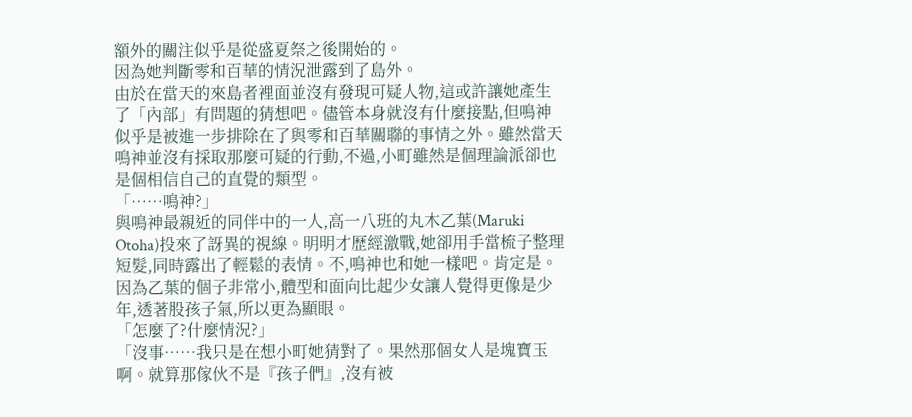額外的關注似乎是從盛夏祭之後開始的。
因為她判斷零和百華的情況泄露到了島外。
由於在當天的來島者裡面並沒有發現可疑人物,這或許讓她產生了「內部」有問題的猜想吧。儘管本身就沒有什麼接點,但鳴神似乎是被進一步排除在了與零和百華關聯的事情之外。雖然當天鳴神並沒有採取那麼可疑的行動,不過,小町雖然是個理論派卻也是個相信自己的直覺的類型。
「……鳴神?」
與鳴神最親近的同伴中的一人,高一八班的丸木乙葉(Maruki Otoha)投來了訝異的視線。明明才歷經激戰,她卻用手當梳子整理短髮,同時露出了輕鬆的表情。不,鳴神也和她一樣吧。肯定是。因為乙葉的個子非常小,體型和面向比起少女讓人覺得更像是少年,透著股孩子氣,所以更為顯眼。
「怎麼了?什麼情況?」
「沒事……我只是在想小町她猜對了。果然那個女人是塊寶玉啊。就算那傢伙不是『孩子們』,沒有被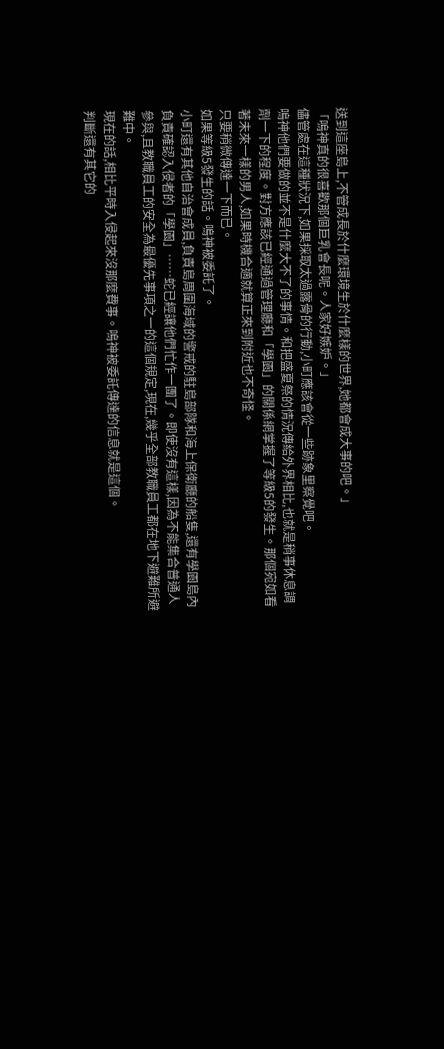送到這座島上,不管成長於什麼環境生於什麼樣的世界,她都會成大事的吧。」
「鳴神真的很喜歡那個巨乳會長呢。人家好嫉妒。」
儘管處在這種狀況下,如果採取太過露骨的行動,小町應該會從一些跡象里察覺吧。
鳴神他們要做的並不是什麼大不了的事情。和把盛夏祭的情況傳給外界相比,也就是稍事休息調劑一下的程度。對方應該已經通過管理廳和「學園」的關係網掌握了等級5的發生。那個宛如看著未來一樣的男人,如果時機合適就算正來到附近也不奇怪。
只要稍微傳達一下而已。
如果等級5發生的話。鳴神被委託了。
小町還有其他自治會成員,負責島周圍海域的警戒的駐島部隊和海上保衛廳的船隻,還有學園島內負責確認入侵者的「學園」……蛇已經讓他們忙作一團了。即使沒有這樣,因為不能集合普通人參與,且教職員工的安全為最優先事項之一的這個規定,現在,幾乎全部教職員工都在地下避難所避難中。
現在的話,相比平時入侵起來沒那麼費事。鳴神被委託傳達的信息就是這個。
判斷還有其它的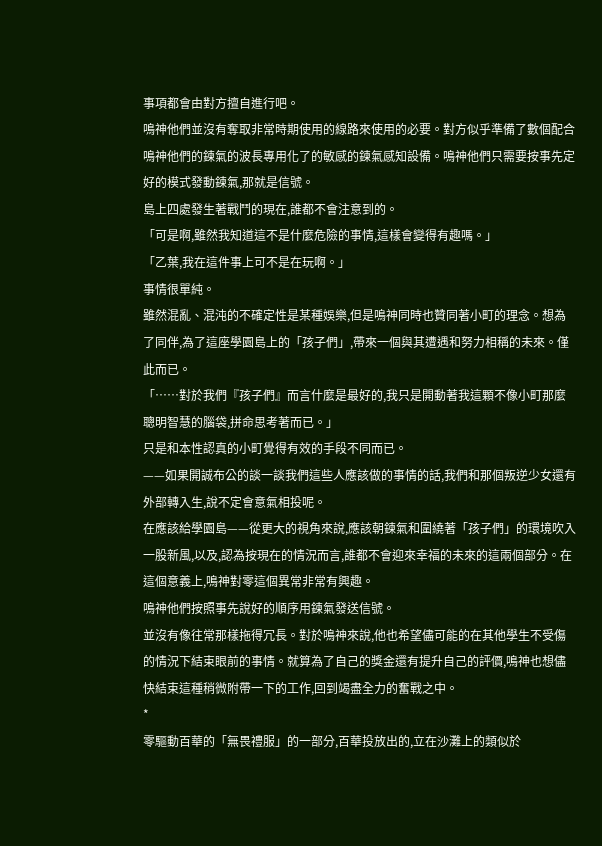事項都會由對方擅自進行吧。
鳴神他們並沒有奪取非常時期使用的線路來使用的必要。對方似乎準備了數個配合鳴神他們的鍊氣的波長專用化了的敏感的鍊氣感知設備。鳴神他們只需要按事先定好的模式發動鍊氣,那就是信號。
島上四處發生著戰鬥的現在,誰都不會注意到的。
「可是啊,雖然我知道這不是什麼危險的事情,這樣會變得有趣嗎。」
「乙葉,我在這件事上可不是在玩啊。」
事情很單純。
雖然混亂、混沌的不確定性是某種娛樂,但是鳴神同時也贊同著小町的理念。想為了同伴,為了這座學園島上的「孩子們」,帶來一個與其遭遇和努力相稱的未來。僅此而已。
「……對於我們『孩子們』而言什麼是最好的,我只是開動著我這顆不像小町那麼聰明智慧的腦袋,拼命思考著而已。」
只是和本性認真的小町覺得有效的手段不同而已。
——如果開誠布公的談一談我們這些人應該做的事情的話,我們和那個叛逆少女還有外部轉入生,說不定會意氣相投呢。
在應該給學園島——從更大的視角來說,應該朝鍊氣和圍繞著「孩子們」的環境吹入一股新風,以及,認為按現在的情況而言,誰都不會迎來幸福的未來的這兩個部分。在這個意義上,鳴神對零這個異常非常有興趣。
鳴神他們按照事先說好的順序用鍊氣發送信號。
並沒有像往常那樣拖得冗長。對於鳴神來說,他也希望儘可能的在其他學生不受傷的情況下結束眼前的事情。就算為了自己的獎金還有提升自己的評價,鳴神也想儘快結束這種稍微附帶一下的工作,回到竭盡全力的奮戰之中。
*
零驅動百華的「無畏禮服」的一部分,百華投放出的,立在沙灘上的類似於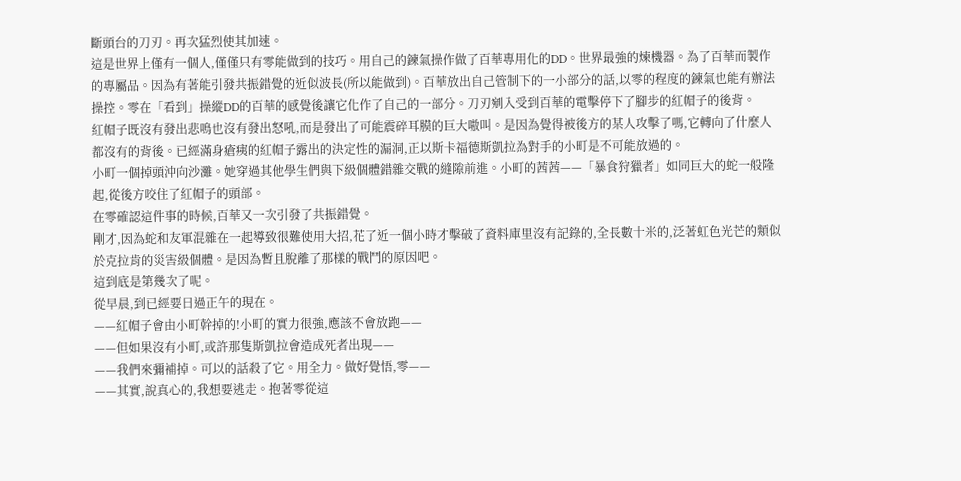斷頭台的刀刃。再次猛烈使其加速。
這是世界上僅有一個人,僅僅只有零能做到的技巧。用自己的鍊氣操作做了百華專用化的DD。世界最強的煉機器。為了百華而製作的專屬品。因為有著能引發共振錯覺的近似波長(所以能做到)。百華放出自己管制下的一小部分的話,以零的程度的鍊氣也能有辦法操控。零在「看到」操縱DD的百華的感覺後讓它化作了自己的一部分。刀刃剜入受到百華的電擊停下了腳步的紅帽子的後背。
紅帽子既沒有發出悲鳴也沒有發出怒吼,而是發出了可能震碎耳膜的巨大嗷叫。是因為覺得被後方的某人攻擊了嗎,它轉向了什麼人都沒有的背後。已經滿身瘡痍的紅帽子露出的決定性的漏洞,正以斯卡福德斯凱拉為對手的小町是不可能放過的。
小町一個掉頭沖向沙灘。她穿過其他學生們與下級個體錯雜交戰的縫隙前進。小町的茜茜——「暴食狩獵者」如同巨大的蛇一般隆起,從後方咬住了紅帽子的頭部。
在零確認這件事的時候,百華又一次引發了共振錯覺。
剛才,因為蛇和友軍混雜在一起導致很難使用大招,花了近一個小時才擊破了資料庫里沒有記錄的,全長數十米的,泛著虹色光芒的類似於克拉肯的災害級個體。是因為暫且脫離了那樣的戰鬥的原因吧。
這到底是第幾次了呢。
從早晨,到已經要日過正午的現在。
——紅帽子會由小町幹掉的!小町的實力很強,應該不會放跑——
——但如果沒有小町,或許那隻斯凱拉會造成死者出現——
——我們來彌補掉。可以的話殺了它。用全力。做好覺悟,零——
——其實,說真心的,我想要逃走。抱著零從這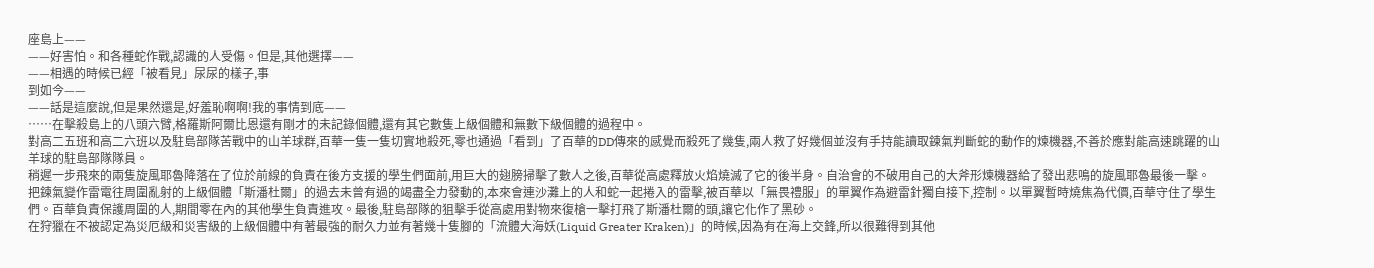座島上——
——好害怕。和各種蛇作戰,認識的人受傷。但是,其他選擇——
——相遇的時候已經「被看見」尿尿的樣子,事
到如今——
——話是這麼說,但是果然還是,好羞恥啊啊!我的事情到底——
……在擊殺島上的八頭六臂,格羅斯阿爾比恩還有剛才的未記錄個體,還有其它數隻上級個體和無數下級個體的過程中。
對高二五班和高二六班以及駐島部隊苦戰中的山羊球群,百華一隻一隻切實地殺死,零也通過「看到」了百華的DD傳來的感覺而殺死了幾隻,兩人救了好幾個並沒有手持能讀取鍊氣判斷蛇的動作的煉機器,不善於應對能高速跳躍的山羊球的駐島部隊隊員。
稍遲一步飛來的兩隻旋風耶魯降落在了位於前線的負責在後方支援的學生們面前,用巨大的翅膀掃擊了數人之後,百華從高處釋放火焰燒滅了它的後半身。自治會的不破用自己的大斧形煉機器給了發出悲鳴的旋風耶魯最後一擊。
把鍊氣變作雷電往周圍亂射的上級個體「斯潘杜爾」的過去未曾有過的竭盡全力發動的,本來會連沙灘上的人和蛇一起捲入的雷擊,被百華以「無畏禮服」的單翼作為避雷針獨自接下,控制。以單翼暫時燒焦為代價,百華守住了學生們。百華負責保護周圍的人,期間零在內的其他學生負責進攻。最後,駐島部隊的狙擊手從高處用對物來復槍一擊打飛了斯潘杜爾的頭,讓它化作了黑砂。
在狩獵在不被認定為災厄級和災害級的上級個體中有著最強的耐久力並有著幾十隻腳的「流體大海妖(Liquid Greater Kraken)」的時候,因為有在海上交鋒,所以很難得到其他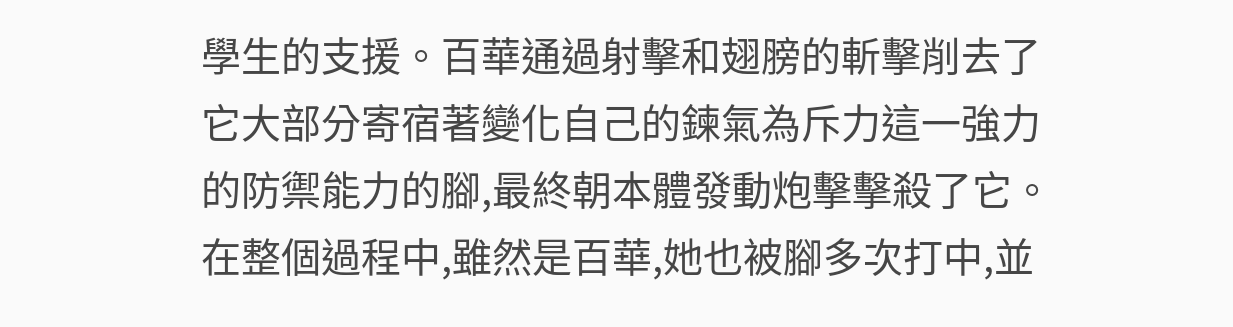學生的支援。百華通過射擊和翅膀的斬擊削去了它大部分寄宿著變化自己的鍊氣為斥力這一強力的防禦能力的腳,最終朝本體發動炮擊擊殺了它。在整個過程中,雖然是百華,她也被腳多次打中,並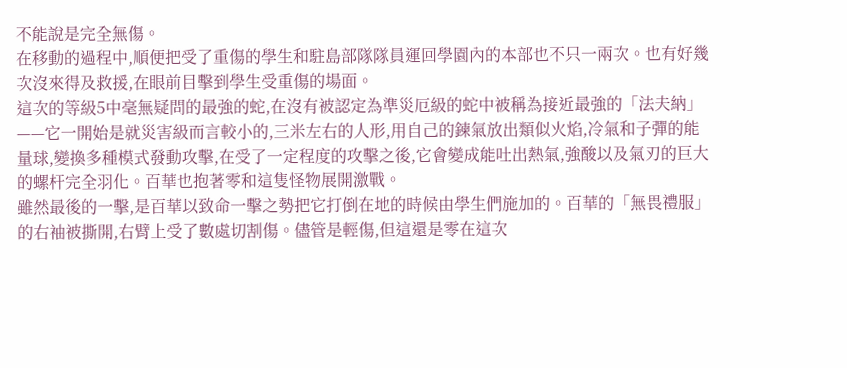不能說是完全無傷。
在移動的過程中,順便把受了重傷的學生和駐島部隊隊員運回學園內的本部也不只一兩次。也有好幾次沒來得及救援,在眼前目擊到學生受重傷的場面。
這次的等級5中毫無疑問的最強的蛇,在沒有被認定為準災厄級的蛇中被稱為接近最強的「法夫納」——它一開始是就災害級而言較小的,三米左右的人形,用自己的鍊氣放出類似火焰,冷氣和子彈的能量球,變換多種模式發動攻擊,在受了一定程度的攻擊之後,它會變成能吐出熱氣,強酸以及氣刃的巨大的螺杆完全羽化。百華也抱著零和這隻怪物展開激戰。
雖然最後的一擊,是百華以致命一擊之勢把它打倒在地的時候由學生們施加的。百華的「無畏禮服」的右袖被撕開,右臂上受了數處切割傷。儘管是輕傷,但這還是零在這次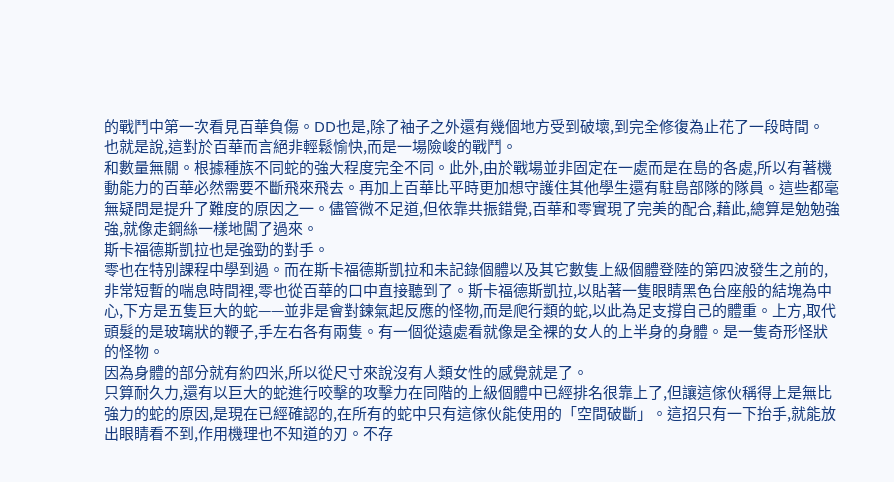的戰鬥中第一次看見百華負傷。DD也是,除了袖子之外還有幾個地方受到破壞,到完全修復為止花了一段時間。
也就是說,這對於百華而言絕非輕鬆愉快,而是一場險峻的戰鬥。
和數量無關。根據種族不同蛇的強大程度完全不同。此外,由於戰場並非固定在一處而是在島的各處,所以有著機動能力的百華必然需要不斷飛來飛去。再加上百華比平時更加想守護住其他學生還有駐島部隊的隊員。這些都毫無疑問是提升了難度的原因之一。儘管微不足道,但依靠共振錯覺,百華和零實現了完美的配合,藉此,總算是勉勉強強,就像走鋼絲一樣地闖了過來。
斯卡福德斯凱拉也是強勁的對手。
零也在特別課程中學到過。而在斯卡福德斯凱拉和未記錄個體以及其它數隻上級個體登陸的第四波發生之前的,非常短暫的喘息時間裡,零也從百華的口中直接聽到了。斯卡福德斯凱拉,以貼著一隻眼睛黑色台座般的結塊為中心,下方是五隻巨大的蛇——並非是會對鍊氣起反應的怪物,而是爬行類的蛇,以此為足支撐自己的體重。上方,取代頭髮的是玻璃狀的鞭子,手左右各有兩隻。有一個從遠處看就像是全裸的女人的上半身的身體。是一隻奇形怪狀的怪物。
因為身體的部分就有約四米,所以從尺寸來說沒有人類女性的感覺就是了。
只算耐久力,還有以巨大的蛇進行咬擊的攻擊力在同階的上級個體中已經排名很靠上了,但讓這傢伙稱得上是無比強力的蛇的原因,是現在已經確認的,在所有的蛇中只有這傢伙能使用的「空間破斷」。這招只有一下抬手,就能放出眼睛看不到,作用機理也不知道的刃。不存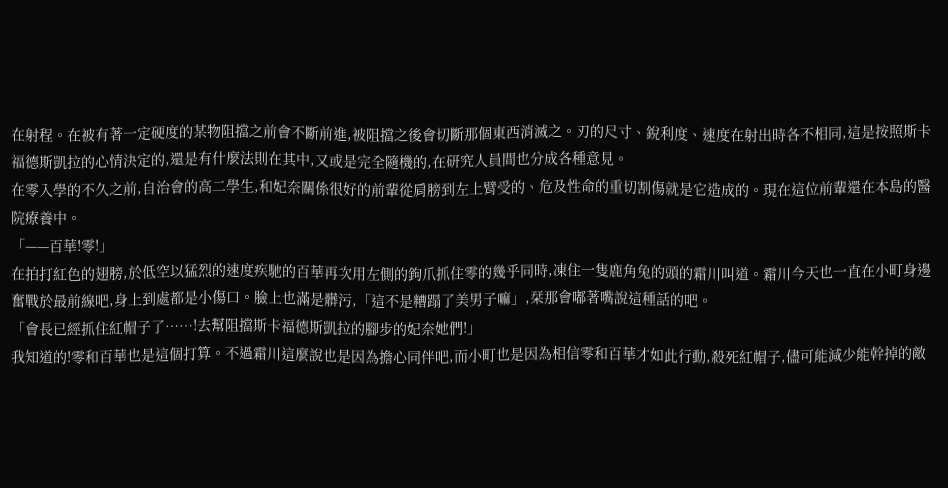在射程。在被有著一定硬度的某物阻擋之前會不斷前進,被阻擋之後會切斷那個東西消滅之。刃的尺寸、銳利度、速度在射出時各不相同,這是按照斯卡福德斯凱拉的心情決定的,還是有什麼法則在其中,又或是完全隨機的,在研究人員間也分成各種意見。
在零入學的不久之前,自治會的高二學生,和妃奈關係很好的前輩從肩膀到左上臂受的、危及性命的重切割傷就是它造成的。現在這位前輩還在本島的醫院療養中。
「——百華!零!」
在拍打紅色的翅膀,於低空以猛烈的速度疾馳的百華再次用左側的鉤爪抓住零的幾乎同時,凍住一隻鹿角兔的頭的霜川叫道。霜川今天也一直在小町身邊奮戰於最前線吧,身上到處都是小傷口。臉上也滿是髒污,「這不是糟蹋了美男子嘛」,栞那會嘟著嘴說這種話的吧。
「會長已經抓住紅帽子了……!去幫阻擋斯卡福德斯凱拉的腳步的妃奈她們!」
我知道的!零和百華也是這個打算。不過霜川這麼說也是因為擔心同伴吧,而小町也是因為相信零和百華才如此行動,殺死紅帽子,儘可能減少能幹掉的敵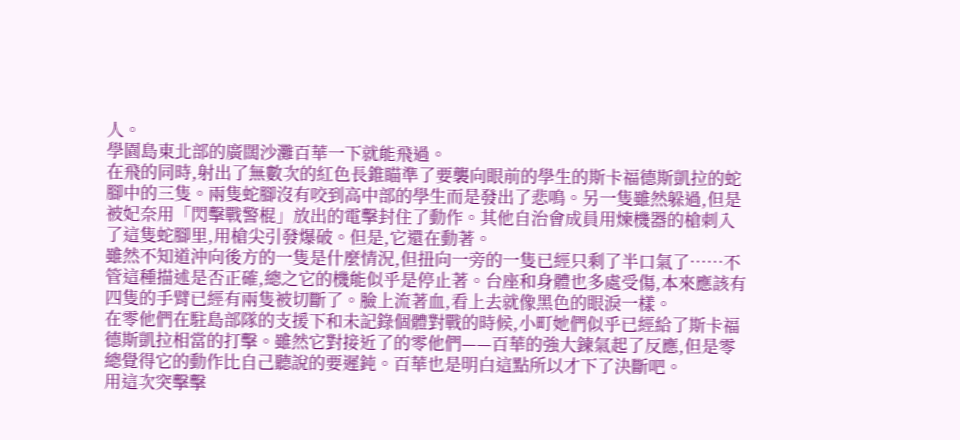人。
學園島東北部的廣闊沙灘百華一下就能飛過。
在飛的同時,射出了無數次的紅色長錐瞄準了要襲向眼前的學生的斯卡福德斯凱拉的蛇腳中的三隻。兩隻蛇腳沒有咬到高中部的學生而是發出了悲鳴。另一隻雖然躲過,但是被妃奈用「閃擊戰警棍」放出的電擊封住了動作。其他自治會成員用煉機器的槍刺入了這隻蛇腳里,用槍尖引發爆破。但是,它還在動著。
雖然不知道沖向後方的一隻是什麼情況,但扭向一旁的一隻已經只剩了半口氣了……不管這種描述是否正確,總之它的機能似乎是停止著。台座和身體也多處受傷,本來應該有四隻的手臂已經有兩隻被切斷了。臉上流著血,看上去就像黑色的眼淚一樣。
在零他們在駐島部隊的支援下和未記錄個體對戰的時候,小町她們似乎已經給了斯卡福德斯凱拉相當的打擊。雖然它對接近了的零他們——百華的強大鍊氣起了反應,但是零總覺得它的動作比自己聽說的要遲鈍。百華也是明白這點所以才下了決斷吧。
用這次突擊擊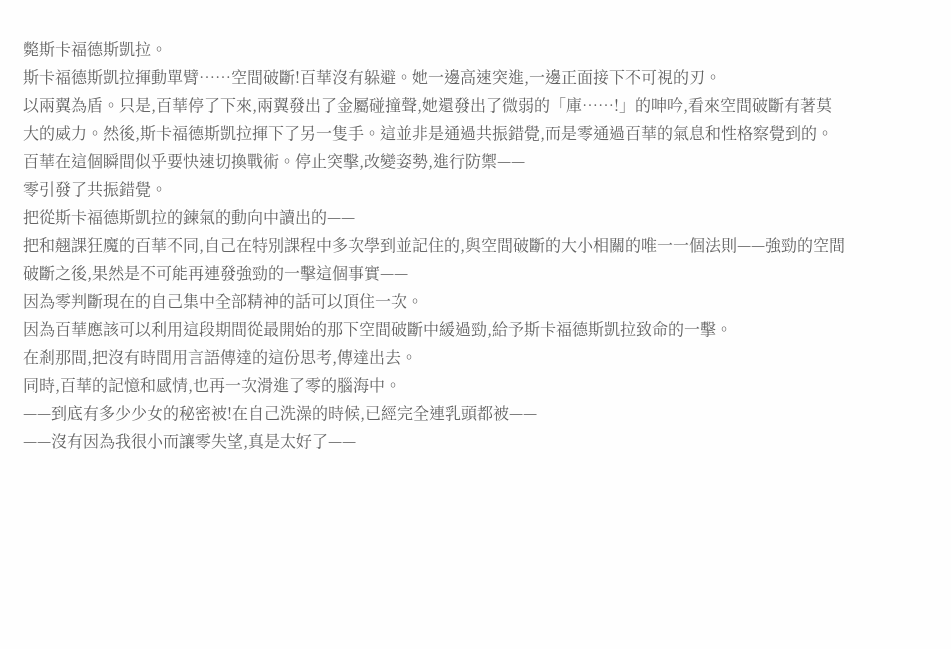斃斯卡福德斯凱拉。
斯卡福德斯凱拉揮動單臂……空間破斷!百華沒有躲避。她一邊高速突進,一邊正面接下不可視的刃。
以兩翼為盾。只是,百華停了下來,兩翼發出了金屬碰撞聲,她還發出了微弱的「庫……!」的呻吟,看來空間破斷有著莫大的威力。然後,斯卡福德斯凱拉揮下了另一隻手。這並非是通過共振錯覺,而是零通過百華的氣息和性格察覺到的。百華在這個瞬間似乎要快速切換戰術。停止突擊,改變姿勢,進行防禦——
零引發了共振錯覺。
把從斯卡福德斯凱拉的鍊氣的動向中讀出的——
把和翹課狂魔的百華不同,自己在特別課程中多次學到並記住的,與空間破斷的大小相關的唯一一個法則——強勁的空間破斷之後,果然是不可能再連發強勁的一擊這個事實——
因為零判斷現在的自己集中全部精神的話可以頂住一次。
因為百華應該可以利用這段期間從最開始的那下空間破斷中緩過勁,給予斯卡福德斯凱拉致命的一擊。
在剎那間,把沒有時間用言語傳達的這份思考,傳達出去。
同時,百華的記憶和感情,也再一次滑進了零的腦海中。
——到底有多少少女的秘密被!在自己洗澡的時候,已經完全連乳頭都被——
——沒有因為我很小而讓零失望,真是太好了——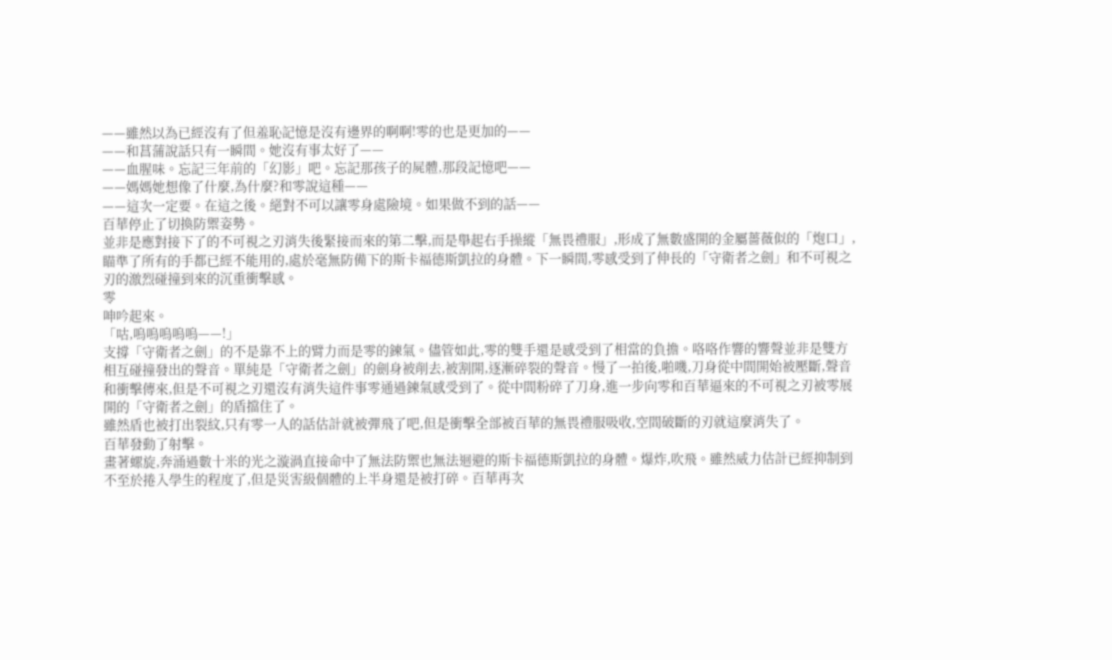——雖然以為已經沒有了但羞恥記憶是沒有邊界的啊啊!零的也是更加的——
——和菖蒲說話只有一瞬間。她沒有事太好了——
——血腥味。忘記三年前的「幻影」吧。忘記那孩子的屍體,那段記憶吧——
——媽媽她想像了什麼,為什麼?和零說這種——
——這次一定要。在這之後。絕對不可以讓零身處險境。如果做不到的話——
百華停止了切換防禦姿勢。
並非是應對接下了的不可視之刃消失後緊接而來的第二擊,而是舉起右手操縱「無畏禮服」,形成了無數盛開的金屬薔薇似的「炮口」,瞄準了所有的手都已經不能用的,處於毫無防備下的斯卡福德斯凱拉的身體。下一瞬間,零感受到了伸長的「守衛者之劍」和不可視之刃的激烈碰撞到來的沉重衝擊感。
零
呻吟起來。
「咕,嗚嗚嗚嗚嗚——!」
支撐「守衛者之劍」的不是靠不上的臂力而是零的鍊氣。儘管如此,零的雙手還是感受到了相當的負擔。咯咯作響的響聲並非是雙方相互碰撞發出的聲音。單純是「守衛者之劍」的劍身被削去,被割開,逐漸碎裂的聲音。慢了一拍後,啪嘰,刀身從中間開始被壓斷,聲音和衝擊傳來,但是不可視之刃還沒有消失這件事零通過鍊氣感受到了。從中間粉碎了刀身,進一步向零和百華逼來的不可視之刃被零展開的「守衛者之劍」的盾擋住了。
雖然盾也被打出裂紋,只有零一人的話估計就被彈飛了吧,但是衝擊全部被百華的無畏禮服吸收,空間破斷的刃就這麼消失了。
百華發動了射擊。
畫著螺旋,奔涌過數十米的光之漩渦直接命中了無法防禦也無法迴避的斯卡福德斯凱拉的身體。爆炸,吹飛。雖然威力估計已經抑制到不至於捲入學生的程度了,但是災害級個體的上半身還是被打碎。百華再次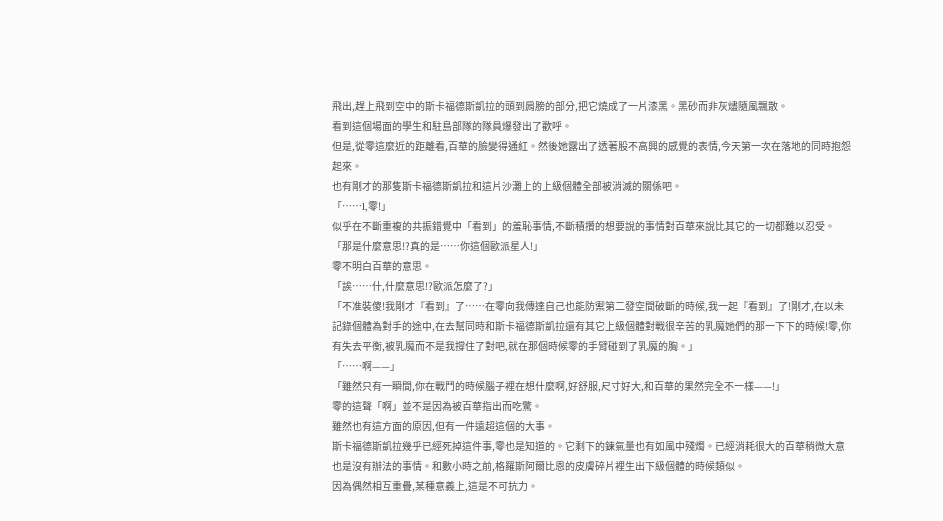飛出,趕上飛到空中的斯卡福德斯凱拉的頭到肩膀的部分,把它燒成了一片漆黑。黑砂而非灰燼隨風飄散。
看到這個場面的學生和駐島部隊的隊員爆發出了歡呼。
但是,從零這麼近的距離看,百華的臉變得通紅。然後她露出了透著股不高興的感覺的表情,今天第一次在落地的同時抱怨起來。
也有剛才的那隻斯卡福德斯凱拉和這片沙灘上的上級個體全部被消滅的關係吧。
「……l,零!」
似乎在不斷重複的共振錯覺中「看到」的羞恥事情,不斷積攢的想要說的事情對百華來說比其它的一切都難以忍受。
「那是什麼意思!?真的是……你這個歐派星人!」
零不明白百華的意思。
「誒……什,什麼意思!?歐派怎麼了?」
「不准裝傻!我剛才『看到』了……在零向我傳達自己也能防禦第二發空間破斷的時候,我一起『看到』了!剛才,在以未記錄個體為對手的途中,在去幫同時和斯卡福德斯凱拉還有其它上級個體對戰很辛苦的乳魔她們的那一下下的時候!零,你有失去平衡,被乳魔而不是我撐住了對吧,就在那個時候零的手臂碰到了乳魔的胸。」
「……啊——」
「雖然只有一瞬間,你在戰鬥的時候腦子裡在想什麼啊,好舒服,尺寸好大,和百華的果然完全不一樣——!」
零的這聲「啊」並不是因為被百華指出而吃驚。
雖然也有這方面的原因,但有一件遠超這個的大事。
斯卡福德斯凱拉幾乎已經死掉這件事,零也是知道的。它剩下的鍊氣量也有如風中殘燭。已經消耗很大的百華稍微大意也是沒有辦法的事情。和數小時之前,格羅斯阿爾比恩的皮膚碎片裡生出下級個體的時候類似。
因為偶然相互重疊,某種意義上,這是不可抗力。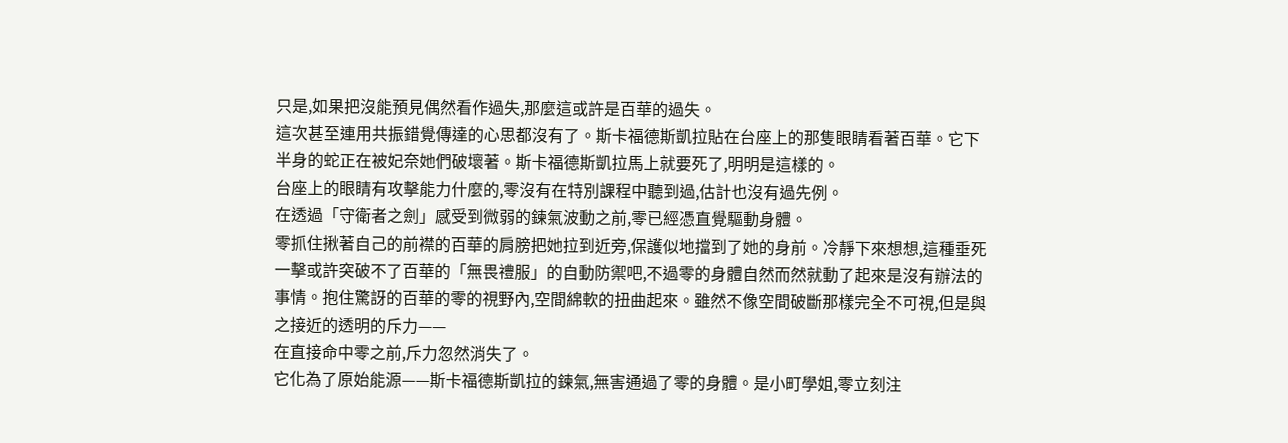只是,如果把沒能預見偶然看作過失,那麼這或許是百華的過失。
這次甚至連用共振錯覺傳達的心思都沒有了。斯卡福德斯凱拉貼在台座上的那隻眼睛看著百華。它下半身的蛇正在被妃奈她們破壞著。斯卡福德斯凱拉馬上就要死了,明明是這樣的。
台座上的眼睛有攻擊能力什麼的,零沒有在特別課程中聽到過,估計也沒有過先例。
在透過「守衛者之劍」感受到微弱的鍊氣波動之前,零已經憑直覺驅動身體。
零抓住揪著自己的前襟的百華的肩膀把她拉到近旁,保護似地擋到了她的身前。冷靜下來想想,這種垂死一擊或許突破不了百華的「無畏禮服」的自動防禦吧,不過零的身體自然而然就動了起來是沒有辦法的事情。抱住驚訝的百華的零的視野內,空間綿軟的扭曲起來。雖然不像空間破斷那樣完全不可視,但是與之接近的透明的斥力——
在直接命中零之前,斥力忽然消失了。
它化為了原始能源——斯卡福德斯凱拉的鍊氣,無害通過了零的身體。是小町學姐,零立刻注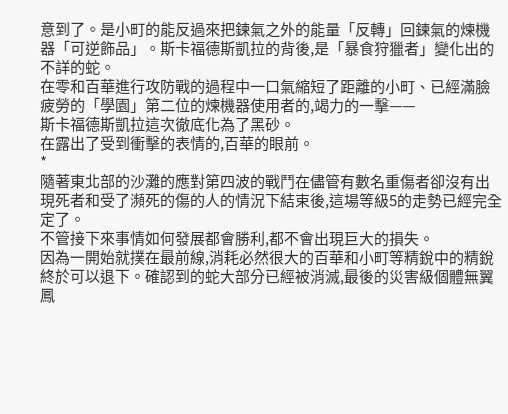意到了。是小町的能反過來把鍊氣之外的能量「反轉」回鍊氣的煉機器「可逆飾品」。斯卡福德斯凱拉的背後,是「暴食狩獵者」變化出的不詳的蛇。
在零和百華進行攻防戰的過程中一口氣縮短了距離的小町、已經滿臉疲勞的「學園」第二位的煉機器使用者的,竭力的一擊——
斯卡福德斯凱拉這次徹底化為了黑砂。
在露出了受到衝擊的表情的,百華的眼前。
*
隨著東北部的沙灘的應對第四波的戰鬥在儘管有數名重傷者卻沒有出現死者和受了瀕死的傷的人的情況下結束後,這場等級5的走勢已經完全定了。
不管接下來事情如何發展都會勝利,都不會出現巨大的損失。
因為一開始就撲在最前線,消耗必然很大的百華和小町等精銳中的精銳終於可以退下。確認到的蛇大部分已經被消滅,最後的災害級個體無翼鳳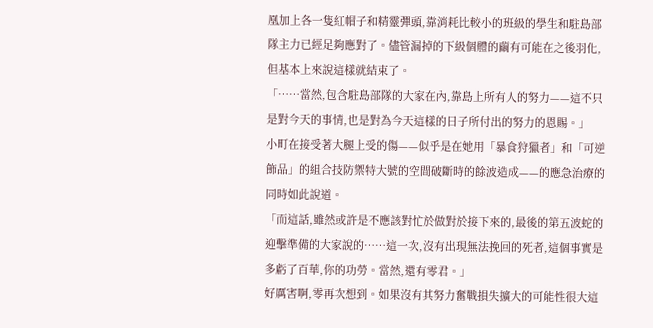凰加上各一隻紅帽子和精靈彈頭,靠消耗比較小的班級的學生和駐島部隊主力已經足夠應對了。儘管漏掉的下級個體的繭有可能在之後羽化,但基本上來說這樣就結束了。
「……當然,包含駐島部隊的大家在內,靠島上所有人的努力——這不只是對今天的事情,也是對為今天這樣的日子所付出的努力的恩賜。」
小町在接受著大腿上受的傷——似乎是在她用「暴食狩獵者」和「可逆飾品」的組合技防禦特大號的空間破斷時的餘波造成——的應急治療的同時如此說道。
「而這話,雖然或許是不應該對忙於做對於接下來的,最後的第五波蛇的迎擊準備的大家說的……這一次,沒有出現無法挽回的死者,這個事實是多虧了百華,你的功勞。當然,還有零君。」
好厲害啊,零再次想到。如果沒有其努力奮戰損失擴大的可能性很大這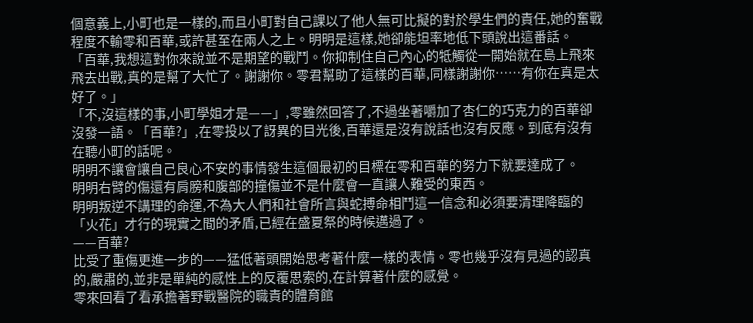個意義上,小町也是一樣的,而且小町對自己課以了他人無可比擬的對於學生們的責任,她的奮戰程度不輸零和百華,或許甚至在兩人之上。明明是這樣,她卻能坦率地低下頭說出這番話。
「百華,我想這對你來說並不是期望的戰鬥。你抑制住自己內心的牴觸從一開始就在島上飛來飛去出戰,真的是幫了大忙了。謝謝你。零君幫助了這樣的百華,同樣謝謝你……有你在真是太好了。」
「不,沒這樣的事,小町學姐才是——」,零雖然回答了,不過坐著嚼加了杏仁的巧克力的百華卻沒發一語。「百華?」,在零投以了訝異的目光後,百華還是沒有說話也沒有反應。到底有沒有在聽小町的話呢。
明明不讓會讓自己良心不安的事情發生這個最初的目標在零和百華的努力下就要達成了。
明明右臂的傷還有肩膀和腹部的撞傷並不是什麼會一直讓人難受的東西。
明明叛逆不講理的命運,不為大人們和社會所言與蛇搏命相鬥這一信念和必須要清理降臨的「火花」才行的現實之間的矛盾,已經在盛夏祭的時候邁過了。
——百華?
比受了重傷更進一步的——猛低著頭開始思考著什麼一樣的表情。零也幾乎沒有見過的認真的,嚴肅的,並非是單純的感性上的反覆思索的,在計算著什麼的感覺。
零來回看了看承擔著野戰醫院的職責的體育館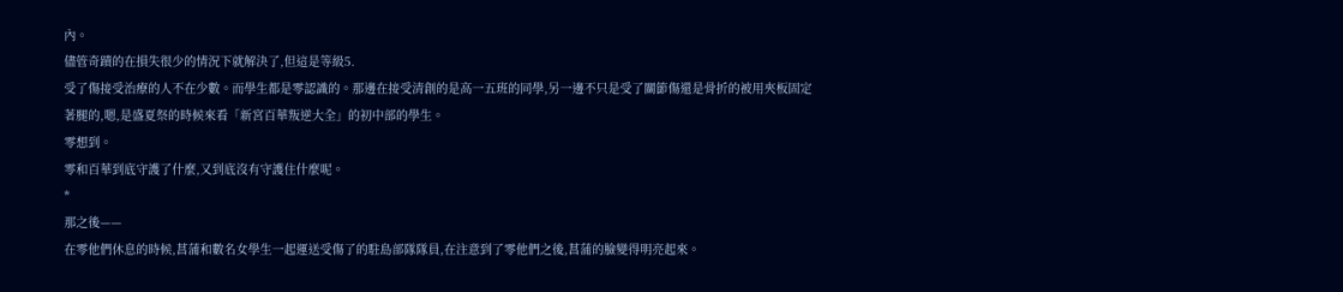內。
儘管奇蹟的在損失很少的情況下就解決了,但這是等級5.
受了傷接受治療的人不在少數。而學生都是零認識的。那邊在接受清創的是高一五班的同學,另一邊不只是受了關節傷還是骨折的被用夾板固定著腿的,嗯,是盛夏祭的時候來看「新宮百華叛逆大全」的初中部的學生。
零想到。
零和百華到底守護了什麼,又到底沒有守護住什麼呢。
*
那之後——
在零他們休息的時候,菖蒲和數名女學生一起運送受傷了的駐島部隊隊員,在注意到了零他們之後,菖蒲的臉變得明亮起來。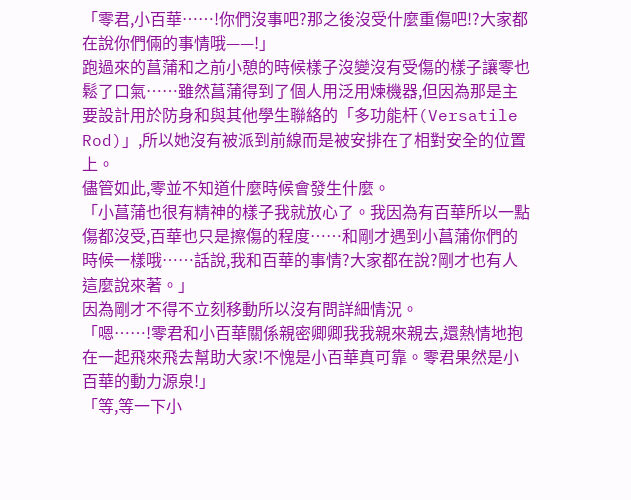「零君,小百華……!你們沒事吧?那之後沒受什麼重傷吧!?大家都在說你們倆的事情哦——!」
跑過來的菖蒲和之前小憩的時候樣子沒變沒有受傷的樣子讓零也鬆了口氣……雖然菖蒲得到了個人用泛用煉機器,但因為那是主要設計用於防身和與其他學生聯絡的「多功能杆(Versatile Rod)」,所以她沒有被派到前線而是被安排在了相對安全的位置上。
儘管如此,零並不知道什麼時候會發生什麼。
「小菖蒲也很有精神的樣子我就放心了。我因為有百華所以一點傷都沒受,百華也只是擦傷的程度……和剛才遇到小菖蒲你們的時候一樣哦……話說,我和百華的事情?大家都在說?剛才也有人這麼說來著。」
因為剛才不得不立刻移動所以沒有問詳細情況。
「嗯……!零君和小百華關係親密卿卿我我親來親去,還熱情地抱在一起飛來飛去幫助大家!不愧是小百華真可靠。零君果然是小百華的動力源泉!」
「等,等一下小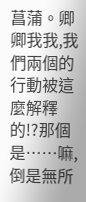菖蒲。卿卿我我,我們兩個的行動被這麼解釋的!?那個是……嘛,倒是無所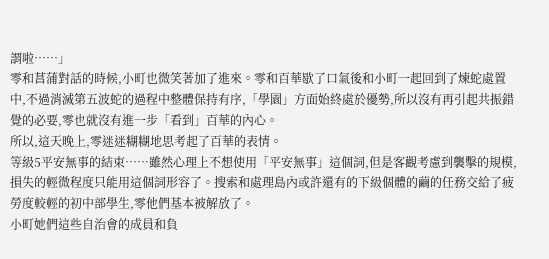謂啦……」
零和菖蒲對話的時候,小町也微笑著加了進來。零和百華歇了口氣後和小町一起回到了煉蛇處置中,不過消滅第五波蛇的過程中整體保持有序,「學園」方面始終處於優勢,所以沒有再引起共振錯覺的必要,零也就沒有進一步「看到」百華的內心。
所以,這天晚上,零迷迷糊糊地思考起了百華的表情。
等級5平安無事的結束……雖然心理上不想使用「平安無事」這個詞,但是客觀考慮到襲擊的規模,損失的輕微程度只能用這個詞形容了。搜索和處理島內或許還有的下級個體的繭的任務交給了疲勞度較輕的初中部學生,零他們基本被解放了。
小町她們這些自治會的成員和負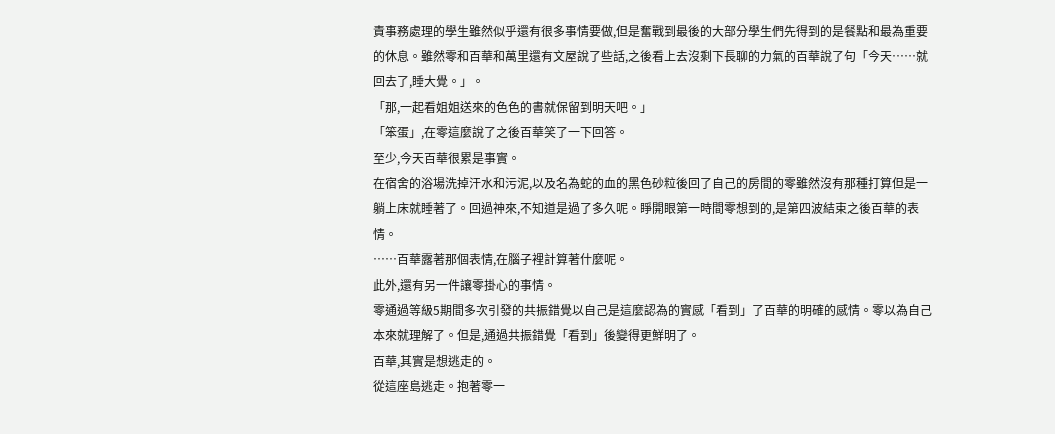責事務處理的學生雖然似乎還有很多事情要做,但是奮戰到最後的大部分學生們先得到的是餐點和最為重要的休息。雖然零和百華和萬里還有文屋說了些話,之後看上去沒剩下長聊的力氣的百華說了句「今天……就回去了,睡大覺。」。
「那,一起看姐姐送來的色色的書就保留到明天吧。」
「笨蛋」,在零這麼說了之後百華笑了一下回答。
至少,今天百華很累是事實。
在宿舍的浴場洗掉汗水和污泥,以及名為蛇的血的黑色砂粒後回了自己的房間的零雖然沒有那種打算但是一躺上床就睡著了。回過神來,不知道是過了多久呢。睜開眼第一時間零想到的,是第四波結束之後百華的表情。
……百華露著那個表情,在腦子裡計算著什麼呢。
此外,還有另一件讓零掛心的事情。
零通過等級5期間多次引發的共振錯覺以自己是這麼認為的實感「看到」了百華的明確的感情。零以為自己本來就理解了。但是,通過共振錯覺「看到」後變得更鮮明了。
百華,其實是想逃走的。
從這座島逃走。抱著零一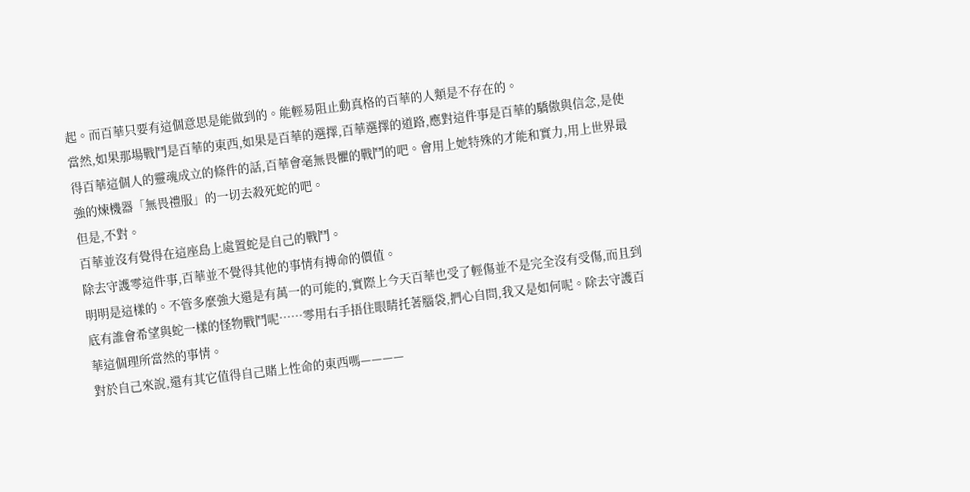起。而百華只要有這個意思是能做到的。能輕易阻止動真格的百華的人類是不存在的。
當然,如果那場戰鬥是百華的東西,如果是百華的選擇,百華選擇的道路,應對這件事是百華的驕傲與信念,是使得百華這個人的靈魂成立的條件的話,百華會毫無畏懼的戰鬥的吧。會用上她特殊的才能和實力,用上世界最強的煉機器「無畏禮服」的一切去殺死蛇的吧。
但是,不對。
百華並沒有覺得在這座島上處置蛇是自己的戰鬥。
除去守護零這件事,百華並不覺得其他的事情有搏命的價值。
明明是這樣的。不管多麼強大還是有萬一的可能的,實際上今天百華也受了輕傷並不是完全沒有受傷,而且到底有誰會希望與蛇一樣的怪物戰鬥呢……零用右手捂住眼睛托著腦袋,捫心自問,我又是如何呢。除去守護百華這個理所當然的事情。
對於自己來說,還有其它值得自己賭上性命的東西嗎————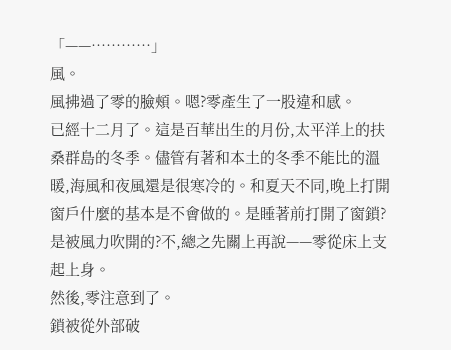「——…………」
風。
風拂過了零的臉頰。嗯?零產生了一股違和感。
已經十二月了。這是百華出生的月份,太平洋上的扶桑群島的冬季。儘管有著和本土的冬季不能比的溫暖,海風和夜風還是很寒冷的。和夏天不同,晚上打開窗戶什麼的基本是不會做的。是睡著前打開了窗鎖?是被風力吹開的?不,總之先關上再說——零從床上支起上身。
然後,零注意到了。
鎖被從外部破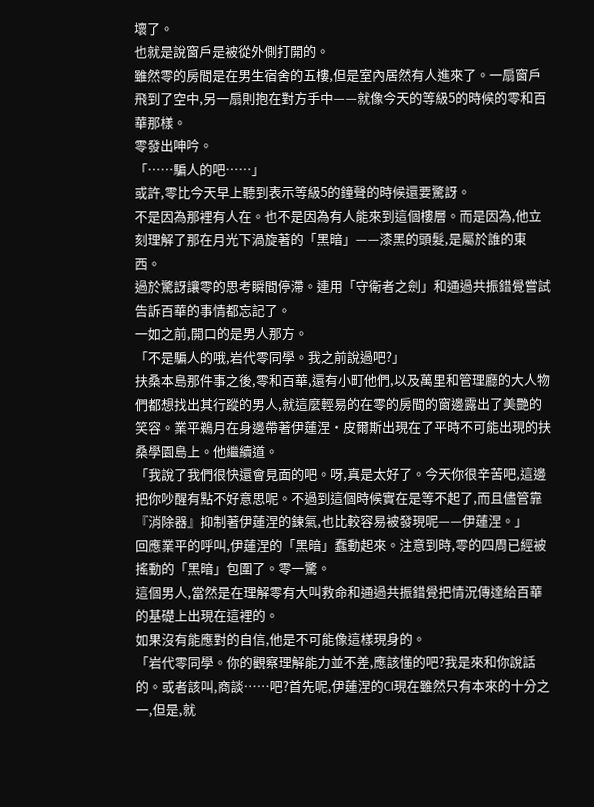壞了。
也就是說窗戶是被從外側打開的。
雖然零的房間是在男生宿舍的五樓,但是室內居然有人進來了。一扇窗戶飛到了空中,另一扇則抱在對方手中——就像今天的等級5的時候的零和百華那樣。
零發出呻吟。
「……騙人的吧……」
或許,零比今天早上聽到表示等級5的鐘聲的時候還要驚訝。
不是因為那裡有人在。也不是因為有人能來到這個樓層。而是因為,他立刻理解了那在月光下渦旋著的「黑暗」——漆黑的頭髮,是屬於誰的東西。
過於驚訝讓零的思考瞬間停滯。連用「守衛者之劍」和通過共振錯覺嘗試告訴百華的事情都忘記了。
一如之前,開口的是男人那方。
「不是騙人的哦,岩代零同學。我之前說過吧?」
扶桑本島那件事之後,零和百華,還有小町他們,以及萬里和管理廳的大人物們都想找出其行蹤的男人,就這麼輕易的在零的房間的窗邊露出了美艷的笑容。業平鵜月在身邊帶著伊蓮涅•皮爾斯出現在了平時不可能出現的扶桑學園島上。他繼續道。
「我說了我們很快還會見面的吧。呀,真是太好了。今天你很辛苦吧,這邊把你吵醒有點不好意思呢。不過到這個時候實在是等不起了,而且儘管靠『消除器』抑制著伊蓮涅的鍊氣,也比較容易被發現呢——伊蓮涅。」
回應業平的呼叫,伊蓮涅的「黑暗」蠢動起來。注意到時,零的四周已經被搖動的「黑暗」包圍了。零一驚。
這個男人,當然是在理解零有大叫救命和通過共振錯覺把情況傳達給百華的基礎上出現在這裡的。
如果沒有能應對的自信,他是不可能像這樣現身的。
「岩代零同學。你的觀察理解能力並不差,應該懂的吧?我是來和你說話的。或者該叫,商談……吧?首先呢,伊蓮涅的CI現在雖然只有本來的十分之一,但是,就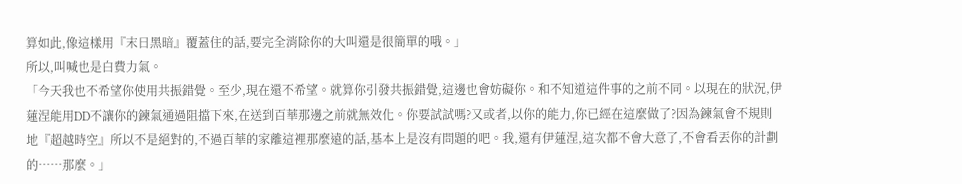算如此,像這樣用『末日黑暗』覆蓋住的話,要完全消除你的大叫還是很簡單的哦。」
所以,叫喊也是白費力氣。
「今天我也不希望你使用共振錯覺。至少,現在還不希望。就算你引發共振錯覺,這邊也會妨礙你。和不知道這件事的之前不同。以現在的狀況,伊蓮涅能用DD不讓你的鍊氣通過阻擋下來,在送到百華那邊之前就無效化。你要試試嗎?又或者,以你的能力,你已經在這麼做了?因為鍊氣會不規則地『超越時空』所以不是絕對的,不過百華的家離這裡那麼遠的話,基本上是沒有問題的吧。我,還有伊蓮涅,這次都不會大意了,不會看丟你的計劃的……那麼。」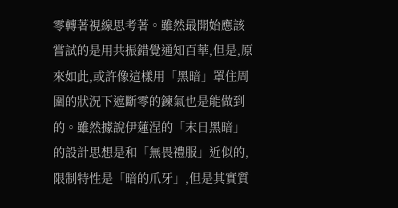零轉著視線思考著。雖然最開始應該嘗試的是用共振錯覺通知百華,但是,原來如此,或許像這樣用「黑暗」罩住周圍的狀況下遮斷零的鍊氣也是能做到的。雖然據說伊蓮涅的「末日黑暗」的設計思想是和「無畏禮服」近似的,限制特性是「暗的爪牙」,但是其實質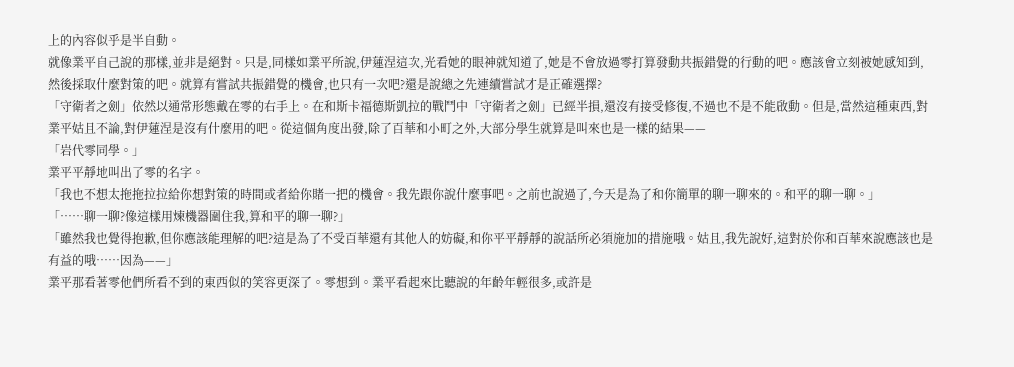上的內容似乎是半自動。
就像業平自己說的那樣,並非是絕對。只是,同樣如業平所說,伊蓮涅這次,光看她的眼神就知道了,她是不會放過零打算發動共振錯覺的行動的吧。應該會立刻被她感知到,然後採取什麼對策的吧。就算有嘗試共振錯覺的機會,也只有一次吧?還是說總之先連續嘗試才是正確選擇?
「守衛者之劍」依然以通常形態戴在零的右手上。在和斯卡福德斯凱拉的戰鬥中「守衛者之劍」已經半損,還沒有接受修復,不過也不是不能啟動。但是,當然這種東西,對業平姑且不論,對伊蓮涅是沒有什麼用的吧。從這個角度出發,除了百華和小町之外,大部分學生就算是叫來也是一樣的結果——
「岩代零同學。」
業平平靜地叫出了零的名字。
「我也不想太拖拖拉拉給你想對策的時間或者給你賭一把的機會。我先跟你說什麼事吧。之前也說過了,今天是為了和你簡單的聊一聊來的。和平的聊一聊。」
「……聊一聊?像這樣用煉機器圍住我,算和平的聊一聊?」
「雖然我也覺得抱歉,但你應該能理解的吧?這是為了不受百華還有其他人的妨礙,和你平平靜靜的說話所必須施加的措施哦。姑且,我先說好,這對於你和百華來說應該也是有益的哦……因為——」
業平那看著零他們所看不到的東西似的笑容更深了。零想到。業平看起來比聽說的年齡年輕很多,或許是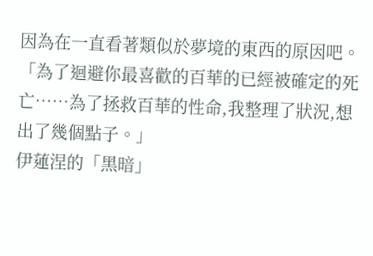因為在一直看著類似於夢境的東西的原因吧。
「為了迴避你最喜歡的百華的已經被確定的死亡……為了拯救百華的性命,我整理了狀況,想出了幾個點子。」
伊蓮涅的「黑暗」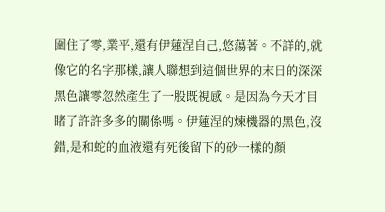圍住了零,業平,還有伊蓮涅自己,悠蕩著。不詳的,就像它的名字那樣,讓人聯想到這個世界的末日的深深黑色讓零忽然產生了一股既視感。是因為今天才目睹了許許多多的關係嗎。伊蓮涅的煉機器的黑色,沒錯,是和蛇的血液還有死後留下的砂一樣的顏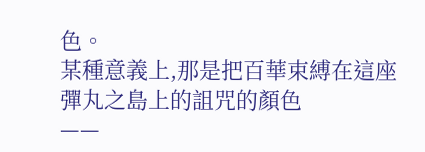色。
某種意義上,那是把百華束縛在這座彈丸之島上的詛咒的顏色
——